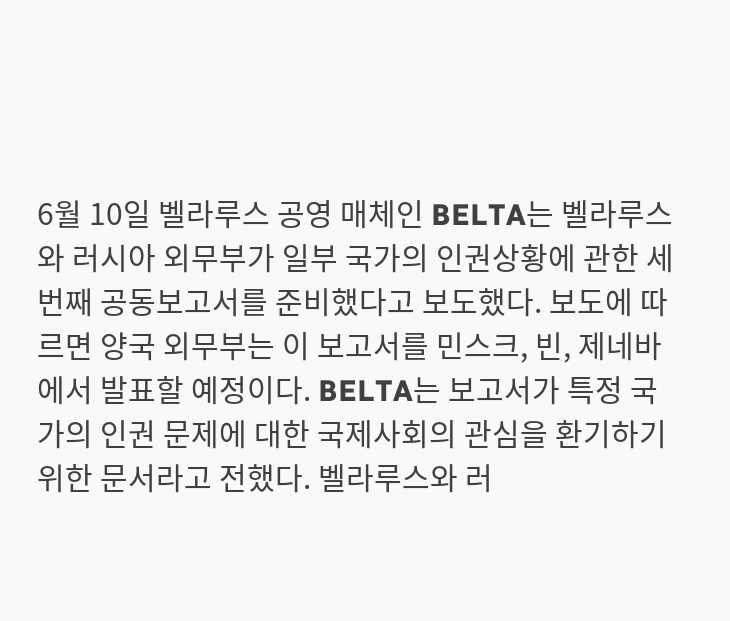6월 10일 벨라루스 공영 매체인 BELTA는 벨라루스와 러시아 외무부가 일부 국가의 인권상황에 관한 세 번째 공동보고서를 준비했다고 보도했다. 보도에 따르면 양국 외무부는 이 보고서를 민스크, 빈, 제네바에서 발표할 예정이다. BELTA는 보고서가 특정 국가의 인권 문제에 대한 국제사회의 관심을 환기하기 위한 문서라고 전했다. 벨라루스와 러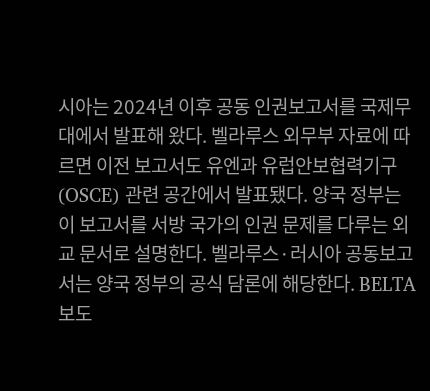시아는 2024년 이후 공동 인권보고서를 국제무대에서 발표해 왔다. 벨라루스 외무부 자료에 따르면 이전 보고서도 유엔과 유럽안보협력기구(OSCE) 관련 공간에서 발표됐다. 양국 정부는 이 보고서를 서방 국가의 인권 문제를 다루는 외교 문서로 설명한다. 벨라루스·러시아 공동보고서는 양국 정부의 공식 담론에 해당한다. BELTA 보도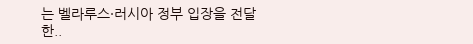는 벨라루스·러시아 정부 입장을 전달한..